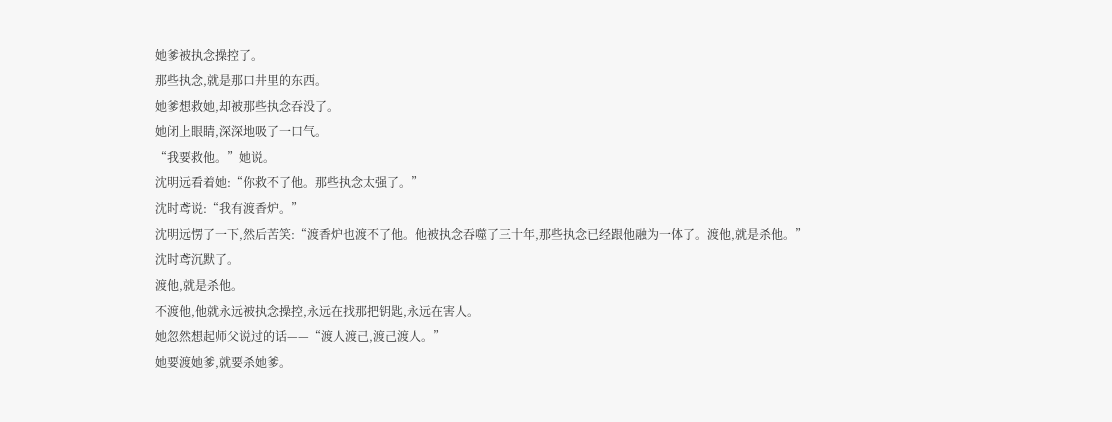她爹被执念操控了。
那些执念,就是那口井里的东西。
她爹想救她,却被那些执念吞没了。
她闭上眼睛,深深地吸了一口气。
“我要救他。”她说。
沈明远看着她:“你救不了他。那些执念太强了。”
沈时鸢说:“我有渡香炉。”
沈明远愣了一下,然后苦笑:“渡香炉也渡不了他。他被执念吞噬了三十年,那些执念已经跟他融为一体了。渡他,就是杀他。”
沈时鸢沉默了。
渡他,就是杀他。
不渡他,他就永远被执念操控,永远在找那把钥匙,永远在害人。
她忽然想起师父说过的话——“渡人渡己,渡己渡人。”
她要渡她爹,就要杀她爹。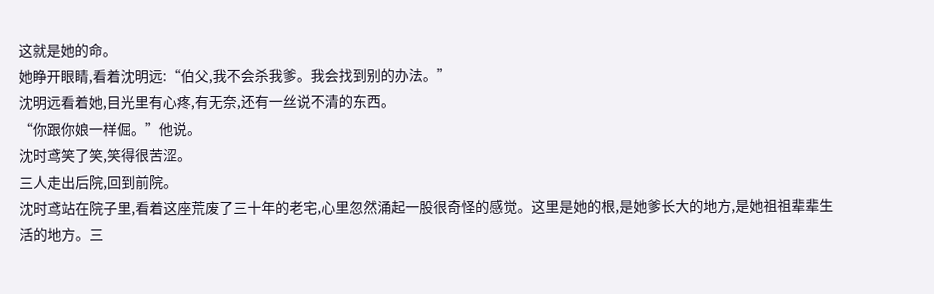这就是她的命。
她睁开眼睛,看着沈明远:“伯父,我不会杀我爹。我会找到别的办法。”
沈明远看着她,目光里有心疼,有无奈,还有一丝说不清的东西。
“你跟你娘一样倔。”他说。
沈时鸢笑了笑,笑得很苦涩。
三人走出后院,回到前院。
沈时鸢站在院子里,看着这座荒废了三十年的老宅,心里忽然涌起一股很奇怪的感觉。这里是她的根,是她爹长大的地方,是她祖祖辈辈生活的地方。三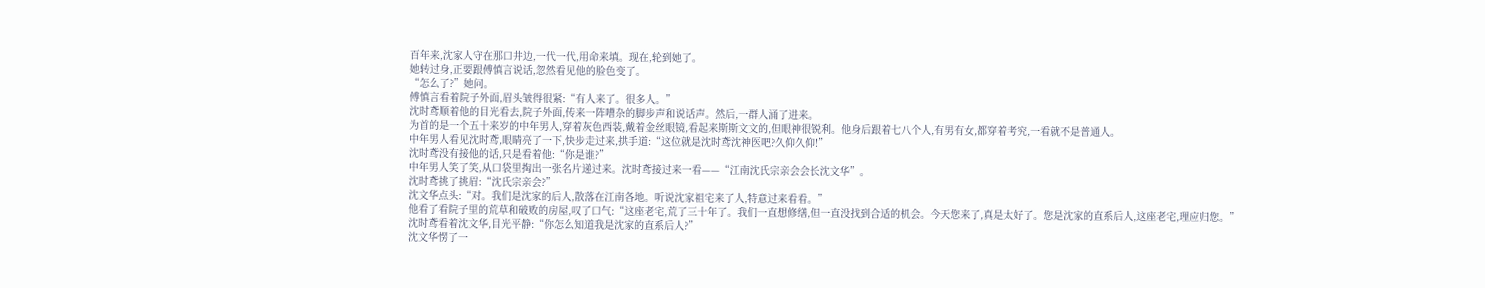百年来,沈家人守在那口井边,一代一代,用命来填。现在,轮到她了。
她转过身,正要跟傅慎言说话,忽然看见他的脸色变了。
“怎么了?”她问。
傅慎言看着院子外面,眉头皱得很紧:“有人来了。很多人。”
沈时鸢顺着他的目光看去,院子外面,传来一阵嘈杂的脚步声和说话声。然后,一群人涌了进来。
为首的是一个五十来岁的中年男人,穿着灰色西装,戴着金丝眼镜,看起来斯斯文文的,但眼神很锐利。他身后跟着七八个人,有男有女,都穿着考究,一看就不是普通人。
中年男人看见沈时鸢,眼睛亮了一下,快步走过来,拱手道:“这位就是沈时鸢沈神医吧?久仰久仰!”
沈时鸢没有接他的话,只是看着他:“你是谁?”
中年男人笑了笑,从口袋里掏出一张名片递过来。沈时鸢接过来一看——“江南沈氏宗亲会会长沈文华”。
沈时鸢挑了挑眉:“沈氏宗亲会?”
沈文华点头:“对。我们是沈家的后人,散落在江南各地。听说沈家祖宅来了人,特意过来看看。”
他看了看院子里的荒草和破败的房屋,叹了口气:“这座老宅,荒了三十年了。我们一直想修缮,但一直没找到合适的机会。今天您来了,真是太好了。您是沈家的直系后人,这座老宅,理应归您。”
沈时鸢看着沈文华,目光平静:“你怎么知道我是沈家的直系后人?”
沈文华愣了一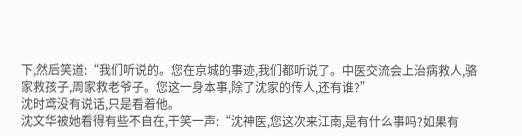下,然后笑道:“我们听说的。您在京城的事迹,我们都听说了。中医交流会上治病救人,骆家救孩子,周家救老爷子。您这一身本事,除了沈家的传人,还有谁?”
沈时鸢没有说话,只是看着他。
沈文华被她看得有些不自在,干笑一声:“沈神医,您这次来江南,是有什么事吗?如果有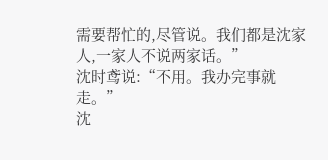需要帮忙的,尽管说。我们都是沈家人,一家人不说两家话。”
沈时鸢说:“不用。我办完事就走。”
沈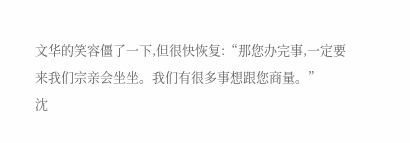文华的笑容僵了一下,但很快恢复:“那您办完事,一定要来我们宗亲会坐坐。我们有很多事想跟您商量。”
沈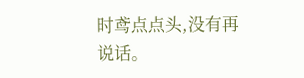时鸢点点头,没有再说话。